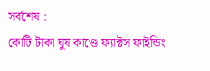সর্বশেষ :
কোটি টাকা ঘুষ কাণ্ডে ফ্যাক্টস ফাইন্ডিং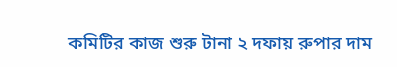কমিটির কাজ শুরু টানা ২ দফায় রুপার দাম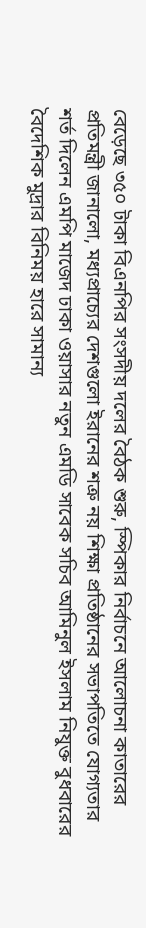বেড়েছে ৩৫০ টাকা বিএনপির সংসদীয় দলের বৈঠক শুরু, স্পিকার নির্বাচনে আলোচনা কাতারের প্রতিমন্ত্রী জানালো, মধ্যপ্রাচ্যের দেশগুলো ইরানের শত্রু নয় শিক্ষা প্রতিষ্ঠানের সভাপতিতে যোগ্যতার শর্ত দিলেন এমপি মাজেদ ঢাকা ওয়াসার নতুন এমডি সাবেক সচিব আমিনুল ইসলাম নিযুক্ত বুধবারের বৈদেশিক মুদ্রার বিনিময় হারে সামান্য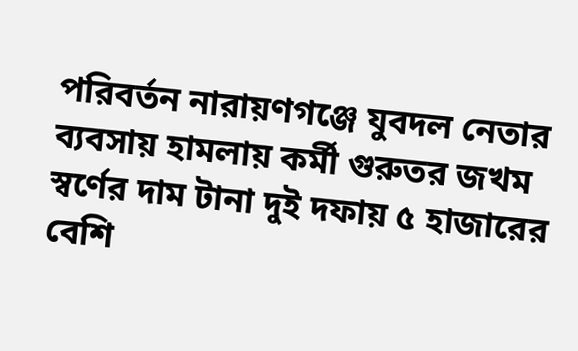পরিবর্তন নারায়ণগঞ্জে যুবদল নেতার ব্যবসায় হামলায় কর্মী গুরুতর জখম স্বর্ণের দাম টানা দুই দফায় ৫ হাজারের বেশি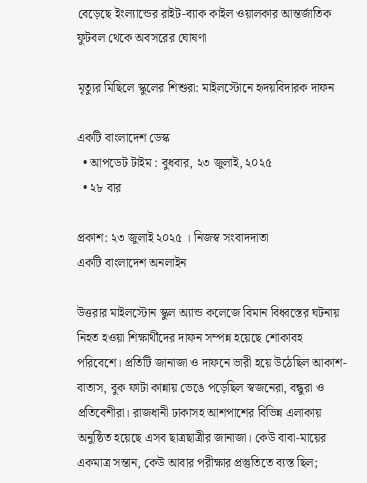বেড়েছে ইংল্যান্ডের রাইট-ব্যাক কাইল ওয়ালকার আন্তর্জাতিক ফুটবল থেকে অবসরের ঘোষণা

মৃত্যুর মিছিলে স্কুলের শিশুরা: মাইলস্টোনে হৃদয়বিদারক দাফন

একটি বাংলাদেশ ডেস্ক
  • আপডেট টাইম : বুধবার, ২৩ জুলাই, ২০২৫
  • ২৮ বার

প্রকাশ: ২৩ জুলাই ২০২৫ । নিজস্ব সংবাদদাতা
একটি বাংলাদেশ অনলাইন

উত্তরার মাইলস্টোন স্কুল অ্যান্ড কলেজে বিমান বিধ্বস্তের ঘটনায় নিহত হওয়া শিক্ষার্থীদের দাফন সম্পন্ন হয়েছে শোকাবহ পরিবেশে। প্রতিটি জানাজা ও দাফনে ভারী হয়ে উঠেছিল আকাশ-বাতাস, বুক ফাটা কান্নায় ভেঙে পড়েছিল স্বজনেরা, বন্ধুরা ও প্রতিবেশীরা। রাজধানী ঢাকাসহ আশপাশের বিভিন্ন এলাকায় অনুষ্ঠিত হয়েছে এসব ছাত্রছাত্রীর জানাজা। কেউ বাবা-মায়ের একমাত্র সন্তান, কেউ আবার পরীক্ষার প্রস্তুতিতে ব্যস্ত ছিল;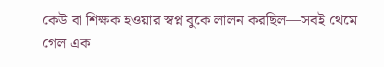কেউ বা শিক্ষক হওয়ার স্বপ্ন বুকে লালন করছিল—সবই থেমে গেল এক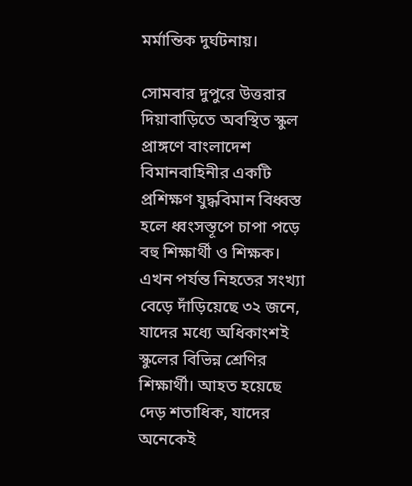মর্মান্তিক দুর্ঘটনায়।

সোমবার দুপুরে উত্তরার দিয়াবাড়িতে অবস্থিত স্কুল প্রাঙ্গণে বাংলাদেশ বিমানবাহিনীর একটি প্রশিক্ষণ যুদ্ধবিমান বিধ্বস্ত হলে ধ্বংসস্তূপে চাপা পড়ে বহু শিক্ষার্থী ও শিক্ষক। এখন পর্যন্ত নিহতের সংখ্যা বেড়ে দাঁড়িয়েছে ৩২ জনে, যাদের মধ্যে অধিকাংশই স্কুলের বিভিন্ন শ্রেণির শিক্ষার্থী। আহত হয়েছে দেড় শতাধিক, যাদের অনেকেই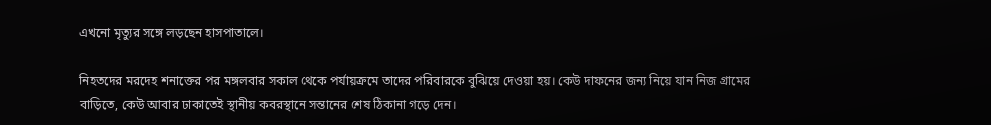এখনো মৃত্যুর সঙ্গে লড়ছেন হাসপাতালে।

নিহতদের মরদেহ শনাক্তের পর মঙ্গলবার সকাল থেকে পর্যায়ক্রমে তাদের পরিবারকে বুঝিয়ে দেওয়া হয়। কেউ দাফনের জন্য নিয়ে যান নিজ গ্রামের বাড়িতে, কেউ আবার ঢাকাতেই স্থানীয় কবরস্থানে সন্তানের শেষ ঠিকানা গড়ে দেন।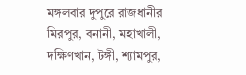মঙ্গলবার দুপুরে রাজধানীর মিরপুর, বনানী, মহাখালী, দক্ষিণখান, টঙ্গী, শ্যামপুর,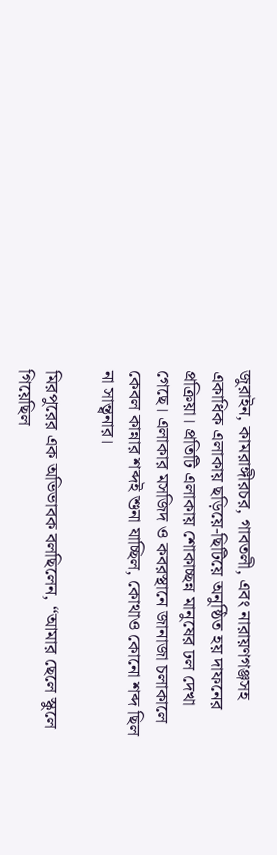জুরাইন, কামরাঙ্গীরচর, গাবতলী, এবং নারায়ণগঞ্জসহ একাধিক এলাকায় ছড়িয়ে-ছিটিয়ে অনুষ্ঠিত হয় দাফনের প্রক্রিয়া। প্রতিটি এলাকায় শোকাচ্ছন্ন মানুষের ঢল দেখা গেছে। এলাকার মসজিদ ও কবরস্থানে জানাজা চলাকালে কেবল কান্নার শব্দই শুনা যাচ্ছিল, কোথাও কোনো শব্দ ছিল না সান্ত্বনার।

মিরপুরের এক অভিভাবক বলছিলেন, “আমার ছেলে স্কুলে গিয়েছিল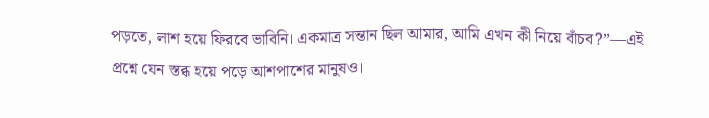পড়তে, লাশ হয়ে ফিরবে ভাবিনি। একমাত্র সন্তান ছিল আমার, আমি এখন কী নিয়ে বাঁচব?”—এই প্রশ্নে যেন স্তব্ধ হয়ে পড়ে আশপাশের মানুষও।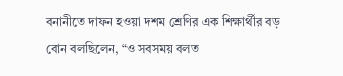বনানীতে দাফন হওয়া দশম শ্রেণির এক শিক্ষার্থীর বড় বোন বলছিলেন, “ও সবসময় বলত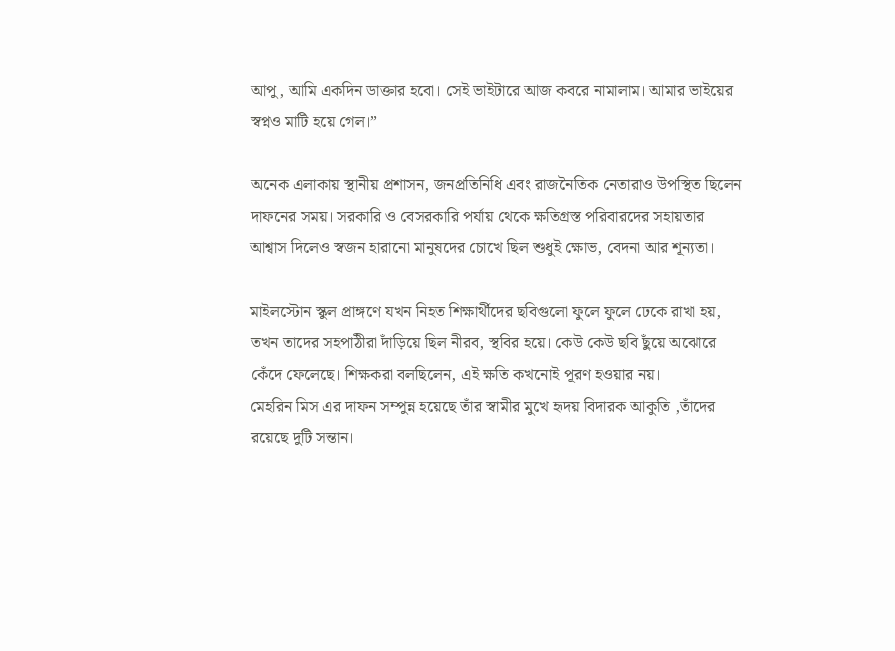আপু, আমি একদিন ডাক্তার হবো। সেই ভাইটারে আজ কবরে নামালাম। আমার ভাইয়ের স্বপ্নও মাটি হয়ে গেল।”

অনেক এলাকায় স্থানীয় প্রশাসন, জনপ্রতিনিধি এবং রাজনৈতিক নেতারাও উপস্থিত ছিলেন দাফনের সময়। সরকারি ও বেসরকারি পর্যায় থেকে ক্ষতিগ্রস্ত পরিবারদের সহায়তার আশ্বাস দিলেও স্বজন হারানো মানুষদের চোখে ছিল শুধুই ক্ষোভ, বেদনা আর শূন্যতা।

মাইলস্টোন স্কুল প্রাঙ্গণে যখন নিহত শিক্ষার্থীদের ছবিগুলো ফুলে ফুলে ঢেকে রাখা হয়, তখন তাদের সহপাঠীরা দাঁড়িয়ে ছিল নীরব, স্থবির হয়ে। কেউ কেউ ছবি ছুঁয়ে অঝোরে কেঁদে ফেলেছে। শিক্ষকরা বলছিলেন, এই ক্ষতি কখনোই পূরণ হওয়ার নয়।
মেহরিন মিস এর দাফন সম্পুন্ন হয়েছে তাঁর স্বামীর মুখে হৃদয় বিদারক আকুতি ,তাঁদের রয়েছে দুটি সন্তান।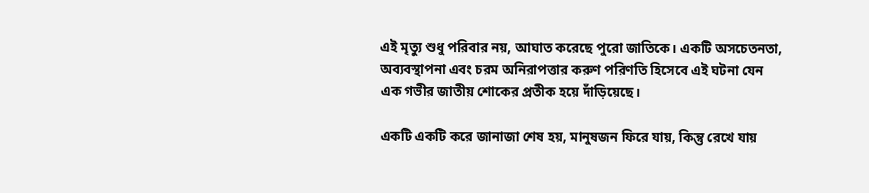এই মৃত্যু শুধু পরিবার নয়, আঘাত করেছে পুরো জাতিকে। একটি অসচেতনতা, অব্যবস্থাপনা এবং চরম অনিরাপত্তার করুণ পরিণতি হিসেবে এই ঘটনা যেন এক গভীর জাতীয় শোকের প্রতীক হয়ে দাঁড়িয়েছে।

একটি একটি করে জানাজা শেষ হয়, মানুষজন ফিরে যায়, কিন্তু রেখে যায়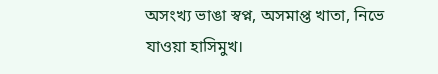অসংখ্য ভাঙা স্বপ্ন, অসমাপ্ত খাতা, নিভে যাওয়া হাসিমুখ।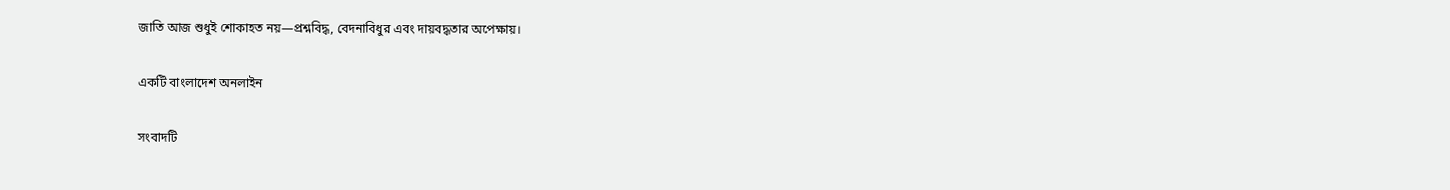জাতি আজ শুধুই শোকাহত নয়—প্রশ্নবিদ্ধ, বেদনাবিধুর এবং দায়বদ্ধতার অপেক্ষায়।

একটি বাংলাদেশ অনলাইন

সংবাদটি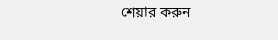শেয়ার করুন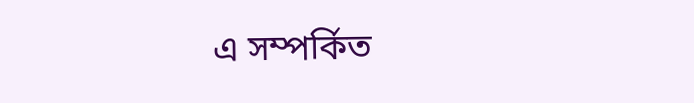এ সম্পর্কিত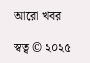আরো খবর

স্বত্ব © ২০২৫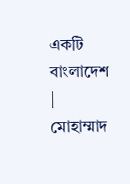একটি বাংলাদেশ | মোহাম্মাদ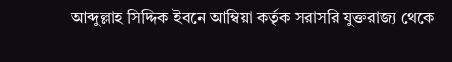আব্দুল্লাহ সিদ্দিক ইবনে আম্বিয়া কর্তৃক সরাসরি যুক্তরাজ্য থেকে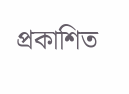প্রকাশিত